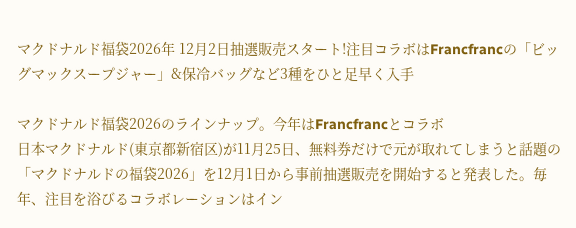マクドナルド福袋2026年 12月2日抽選販売スタート!注目コラボはFrancfrancの「ビッグマックスープジャー」&保冷バッグなど3種をひと足早く入手

マクドナルド福袋2026のラインナップ。今年はFrancfrancとコラボ
日本マクドナルド(東京都新宿区)が11月25日、無料券だけで元が取れてしまうと話題の「マクドナルドの福袋2026」を12月1日から事前抽選販売を開始すると発表した。毎年、注目を浴びるコラボレーションはイン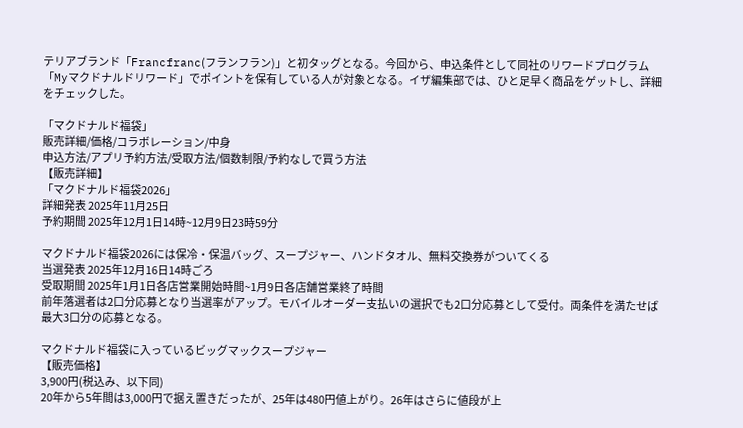テリアブランド「Francfranc(フランフラン)」と初タッグとなる。今回から、申込条件として同社のリワードプログラム「Myマクドナルドリワード」でポイントを保有している人が対象となる。イザ編集部では、ひと足早く商品をゲットし、詳細をチェックした。

「マクドナルド福袋」
販売詳細/価格/コラボレーション/中身
申込方法/アプリ予約方法/受取方法/個数制限/予約なしで買う方法
【販売詳細】
「マクドナルド福袋2026」
詳細発表 2025年11月25日
予約期間 2025年12月1日14時~12月9日23時59分

マクドナルド福袋2026には保冷・保温バッグ、スープジャー、ハンドタオル、無料交換券がついてくる
当選発表 2025年12月16日14時ごろ
受取期間 2025年1月1日各店営業開始時間~1月9日各店舗営業終了時間
前年落選者は2口分応募となり当選率がアップ。モバイルオーダー支払いの選択でも2口分応募として受付。両条件を満たせば最大3口分の応募となる。

マクドナルド福袋に入っているビッグマックスープジャー
【販売価格】
3,900円(税込み、以下同)
20年から5年間は3,000円で据え置きだったが、25年は480円値上がり。26年はさらに値段が上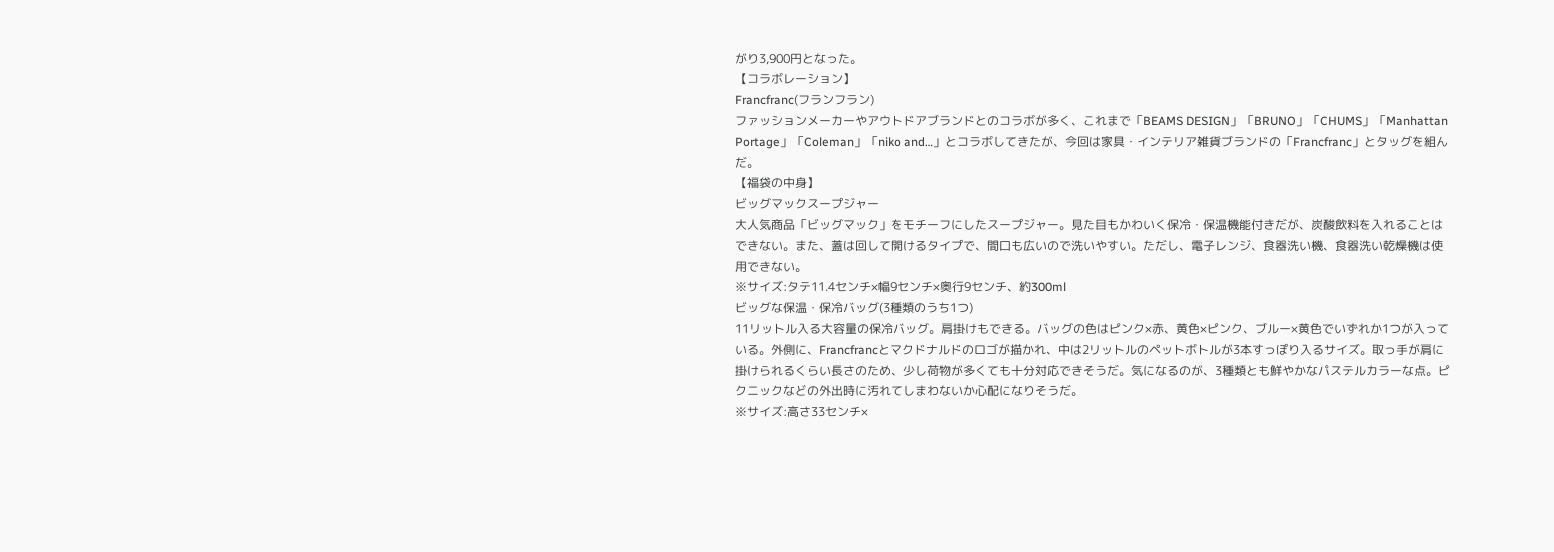がり3,900円となった。
【コラボレーション】
Francfranc(フランフラン)
ファッションメーカーやアウトドアブランドとのコラボが多く、これまで「BEAMS DESIGN」「BRUNO」「CHUMS」「Manhattan Portage」「Coleman」「niko and…」とコラボしてきたが、今回は家具・インテリア雑貨ブランドの「Francfranc」とタッグを組んだ。
【福袋の中身】
ビッグマックスープジャー
大人気商品「ビッグマック」をモチーフにしたスープジャー。見た目もかわいく保冷・保温機能付きだが、炭酸飲料を入れることはできない。また、蓋は回して開けるタイプで、間口も広いので洗いやすい。ただし、電子レンジ、食器洗い機、食器洗い乾燥機は使用できない。
※サイズ:タテ11.4センチ×幅9センチ×奥行9センチ、約300ml
ビッグな保温・保冷バッグ(3種類のうち1つ)
11リットル入る大容量の保冷バッグ。肩掛けもできる。バッグの色はピンク×赤、黄色×ピンク、ブルー×黄色でいずれか1つが入っている。外側に、Francfrancとマクドナルドのロゴが描かれ、中は2リットルのペットボトルが3本すっぽり入るサイズ。取っ手が肩に掛けられるくらい長さのため、少し荷物が多くても十分対応できそうだ。気になるのが、3種類とも鮮やかなパステルカラーな点。ピクニックなどの外出時に汚れてしまわないか心配になりそうだ。
※サイズ:高さ33センチ×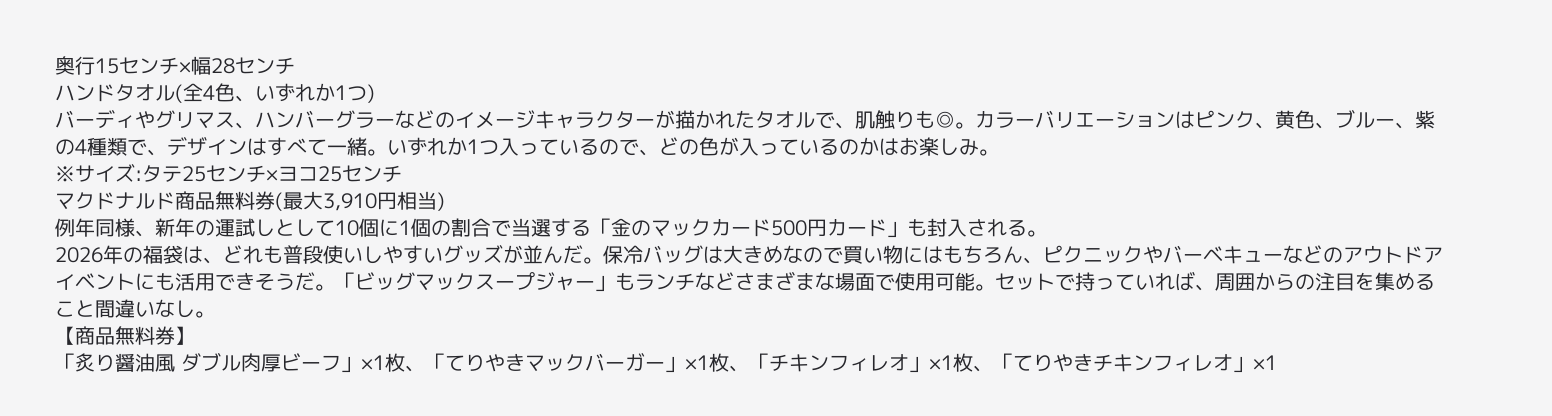奥行15センチ×幅28センチ
ハンドタオル(全4色、いずれか1つ)
バーディやグリマス、ハンバーグラーなどのイメージキャラクターが描かれたタオルで、肌触りも◎。カラーバリエーションはピンク、黄色、ブルー、紫の4種類で、デザインはすべて一緒。いずれか1つ入っているので、どの色が入っているのかはお楽しみ。
※サイズ:タテ25センチ×ヨコ25センチ
マクドナルド商品無料券(最大3,910円相当)
例年同様、新年の運試しとして10個に1個の割合で当選する「金のマックカード500円カード」も封入される。
2026年の福袋は、どれも普段使いしやすいグッズが並んだ。保冷バッグは大きめなので買い物にはもちろん、ピクニックやバーベキューなどのアウトドアイベントにも活用できそうだ。「ビッグマックスープジャー」もランチなどさまざまな場面で使用可能。セットで持っていれば、周囲からの注目を集めること間違いなし。
【商品無料券】
「炙り醤油風 ダブル肉厚ビーフ」×1枚、「てりやきマックバーガー」×1枚、「チキンフィレオ」×1枚、「てりやきチキンフィレオ」×1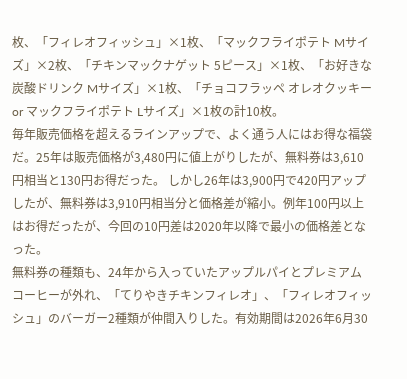枚、「フィレオフィッシュ」×1枚、「マックフライポテト Mサイズ」×2枚、「チキンマックナゲット 5ピース」×1枚、「お好きな炭酸ドリンク Mサイズ」×1枚、「チョコフラッペ オレオクッキー or マックフライポテト Lサイズ」×1枚の計10枚。
毎年販売価格を超えるラインアップで、よく通う人にはお得な福袋だ。25年は販売価格が3,480円に値上がりしたが、無料券は3,610円相当と130円お得だった。 しかし26年は3,900円で420円アップしたが、無料券は3,910円相当分と価格差が縮小。例年100円以上はお得だったが、今回の10円差は2020年以降で最小の価格差となった。
無料券の種類も、24年から入っていたアップルパイとプレミアムコーヒーが外れ、「てりやきチキンフィレオ」、「フィレオフィッシュ」のバーガー2種類が仲間入りした。有効期間は2026年6月30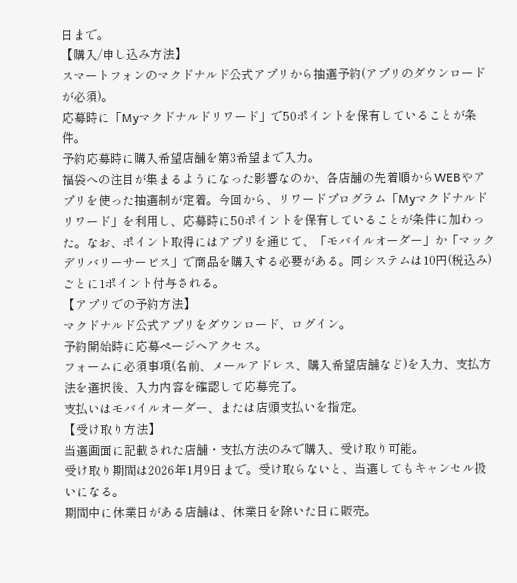日まで。
【購入/申し込み方法】
スマートフォンのマクドナルド公式アプリから抽選予約(アプリのダウンロードが必須)。
応募時に「Myマクドナルドリワード」で50ポイントを保有していることが条件。
予約応募時に購入希望店舗を第3希望まで入力。
福袋への注目が集まるようになった影響なのか、各店舗の先着順からWEBやアプリを使った抽選制が定着。今回から、リワードプログラム「Myマクドナルドリワード」を利用し、応募時に50ポイントを保有していることが条件に加わった。なお、ポイント取得にはアプリを通じて、「モバイルオーダー」か「マックデリバリーサービス」で商品を購入する必要がある。同システムは10円(税込み)ごとに1ポイント付与される。
【アプリでの予約方法】
マクドナルド公式アプリをダウンロード、ログイン。
予約開始時に応募ページへアクセス。
フォームに必須事項(名前、メールアドレス、購入希望店舗など)を入力、支払方法を選択後、入力内容を確認して応募完了。
支払いはモバイルオーダー、または店頭支払いを指定。
【受け取り方法】
当選画面に記載された店舗・支払方法のみで購入、受け取り可能。
受け取り期間は2026年1月9日まで。受け取らないと、当選してもキャンセル扱いになる。
期間中に休業日がある店舗は、休業日を除いた日に販売。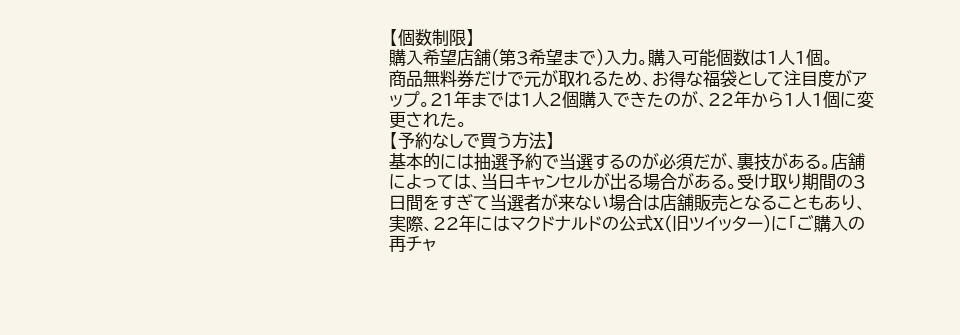【個数制限】
購入希望店舗(第3希望まで)入力。購入可能個数は1人1個。
商品無料券だけで元が取れるため、お得な福袋として注目度がアップ。21年までは1人2個購入できたのが、22年から1人1個に変更された。
【予約なしで買う方法】
基本的には抽選予約で当選するのが必須だが、裏技がある。店舗によっては、当日キャンセルが出る場合がある。受け取り期間の3日間をすぎて当選者が来ない場合は店舗販売となることもあり、実際、22年にはマクドナルドの公式X(旧ツイッター)に「ご購入の再チャ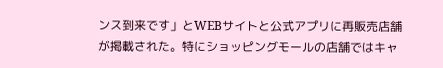ンス到来です」とWEBサイトと公式アプリに再販売店舗が掲載された。特にショッピングモールの店舗ではキャ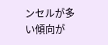ンセルが多い傾向が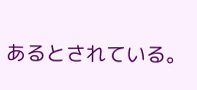あるとされている。